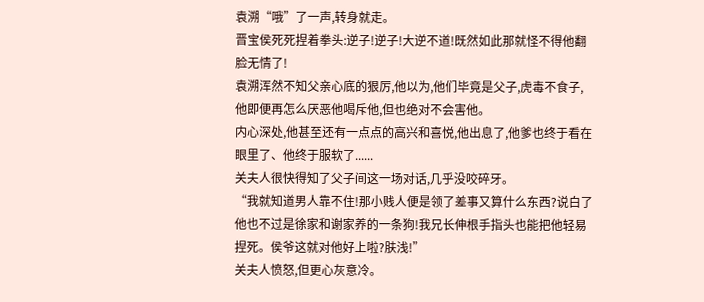袁溯“哦”了一声,转身就走。
晋宝侯死死捏着拳头:逆子!逆子!大逆不道!既然如此那就怪不得他翻脸无情了!
袁溯浑然不知父亲心底的狠厉,他以为,他们毕竟是父子,虎毒不食子,他即便再怎么厌恶他喝斥他,但也绝对不会害他。
内心深处,他甚至还有一点点的高兴和喜悦,他出息了,他爹也终于看在眼里了、他终于服软了......
关夫人很快得知了父子间这一场对话,几乎没咬碎牙。
“我就知道男人靠不住!那小贱人便是领了差事又算什么东西?说白了他也不过是徐家和谢家养的一条狗!我兄长伸根手指头也能把他轻易捏死。侯爷这就对他好上啦?肤浅!”
关夫人愤怒,但更心灰意冷。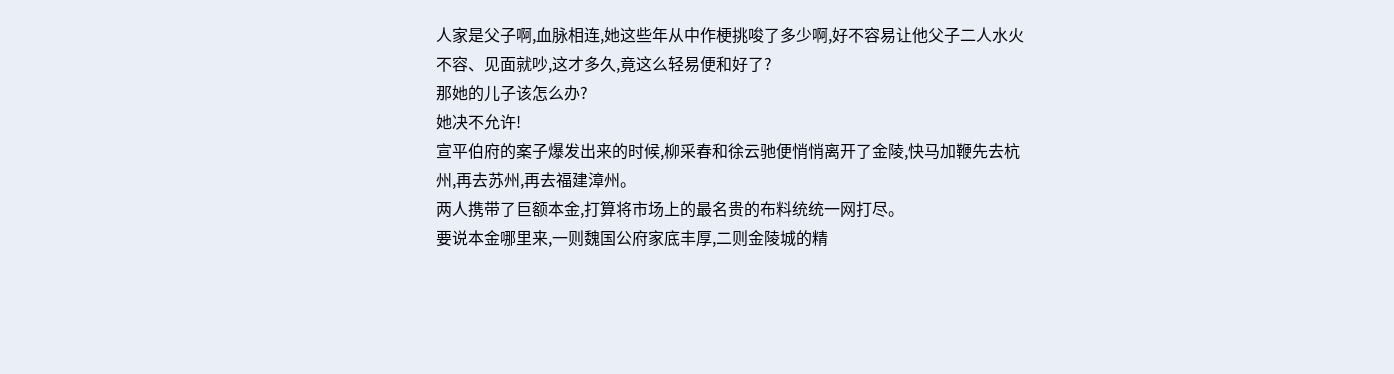人家是父子啊,血脉相连,她这些年从中作梗挑唆了多少啊,好不容易让他父子二人水火不容、见面就吵,这才多久,竟这么轻易便和好了?
那她的儿子该怎么办?
她决不允许!
宣平伯府的案子爆发出来的时候,柳采春和徐云驰便悄悄离开了金陵,快马加鞭先去杭州,再去苏州,再去福建漳州。
两人携带了巨额本金,打算将市场上的最名贵的布料统统一网打尽。
要说本金哪里来,一则魏国公府家底丰厚,二则金陵城的精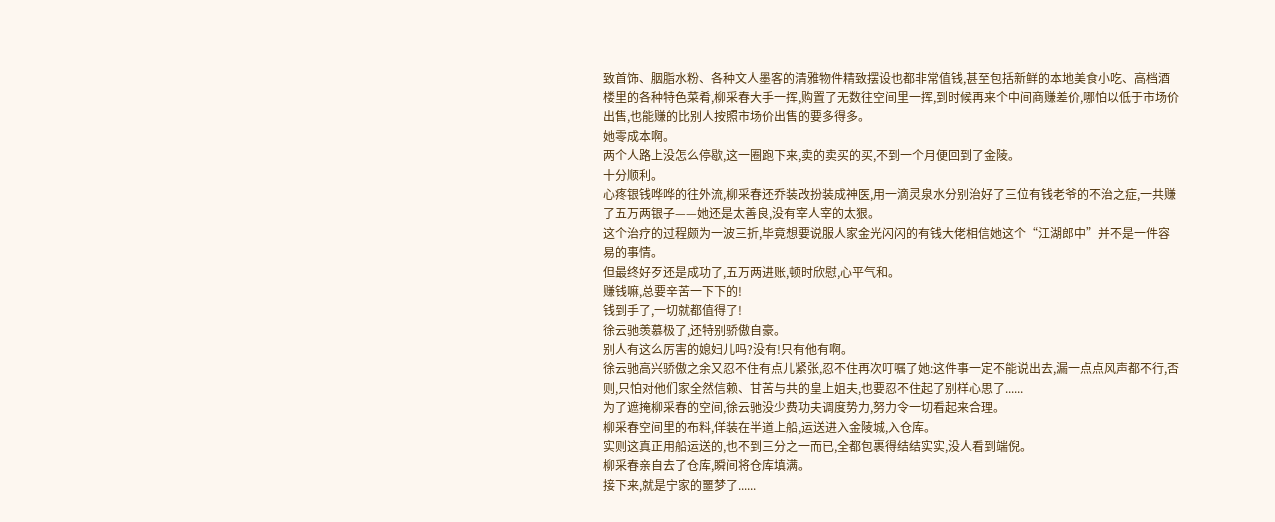致首饰、胭脂水粉、各种文人墨客的清雅物件精致摆设也都非常值钱,甚至包括新鲜的本地美食小吃、高档酒楼里的各种特色菜肴,柳采春大手一挥,购置了无数往空间里一挥,到时候再来个中间商赚差价,哪怕以低于市场价出售,也能赚的比别人按照市场价出售的要多得多。
她零成本啊。
两个人路上没怎么停歇,这一圈跑下来,卖的卖买的买,不到一个月便回到了金陵。
十分顺利。
心疼银钱哗哗的往外流,柳采春还乔装改扮装成神医,用一滴灵泉水分别治好了三位有钱老爷的不治之症,一共赚了五万两银子——她还是太善良,没有宰人宰的太狠。
这个治疗的过程颇为一波三折,毕竟想要说服人家金光闪闪的有钱大佬相信她这个“江湖郎中”并不是一件容易的事情。
但最终好歹还是成功了,五万两进账,顿时欣慰,心平气和。
赚钱嘛,总要辛苦一下下的!
钱到手了,一切就都值得了!
徐云驰羡慕极了,还特别骄傲自豪。
别人有这么厉害的媳妇儿吗?没有!只有他有啊。
徐云驰高兴骄傲之余又忍不住有点儿紧张,忍不住再次叮嘱了她:这件事一定不能说出去,漏一点点风声都不行,否则,只怕对他们家全然信赖、甘苦与共的皇上姐夫,也要忍不住起了别样心思了......
为了遮掩柳采春的空间,徐云驰没少费功夫调度势力,努力令一切看起来合理。
柳采春空间里的布料,佯装在半道上船,运送进入金陵城,入仓库。
实则这真正用船运送的,也不到三分之一而已,全都包裹得结结实实,没人看到端倪。
柳采春亲自去了仓库,瞬间将仓库填满。
接下来,就是宁家的噩梦了......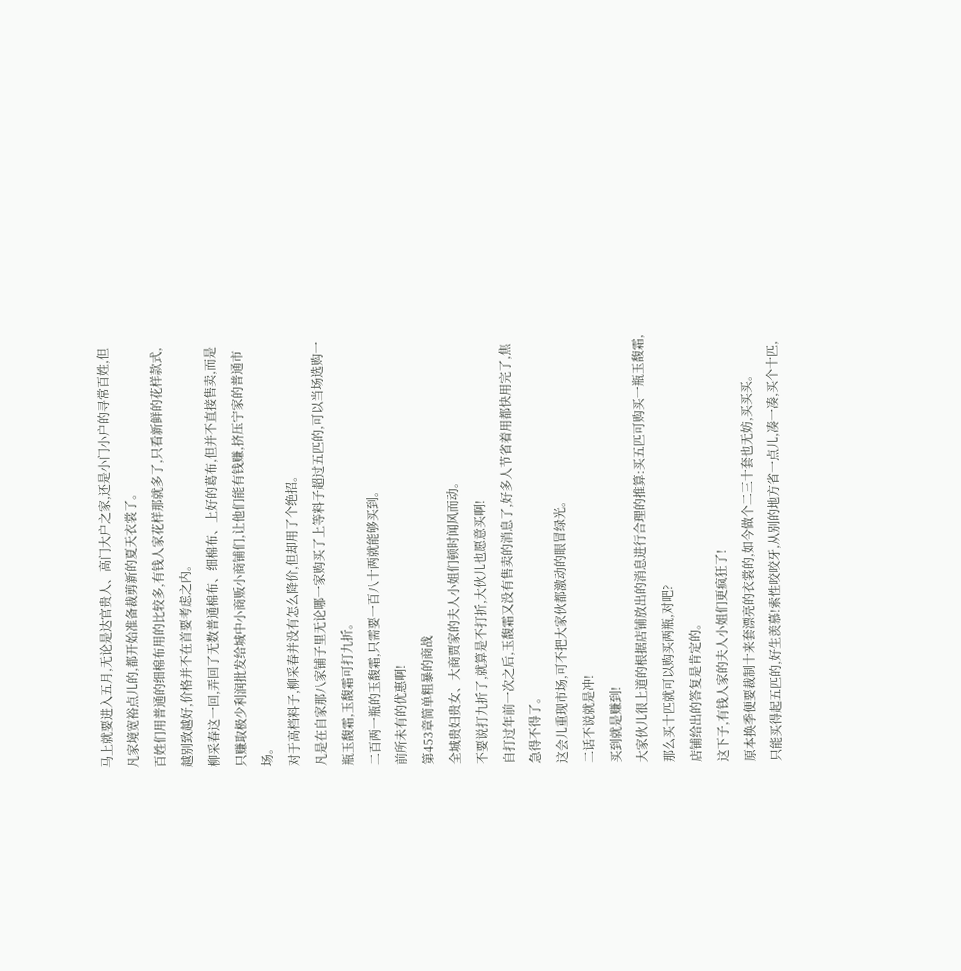马上就要进入五月,无论是达官贵人、高门大户之家,还是小门小户的寻常百姓,但凡家境宽裕点儿的,都开始准备裁剪新的夏天衣裳了。
百姓们用普通的细棉布用的比较多,有钱人家花样那就多了,只看新鲜的花样款式,越别致越好,价格并不在首要考虑之内。
柳采春这一回,弄回了无数普通棉布、细棉布、上好的葛布,但并不直接售卖,而是只赚取极少利润批发给城中小商贩小商铺们,让他们能有钱赚,挤压宁家的普通市场。
对于高档料子,柳采春并没有怎么降价,但却用了个绝招。
凡是在自家那八家铺子里无论哪一家购买了上等料子超过五匹的,可以当场选购一瓶玉馥霜,玉馥霜可打九折。
二百两一瓶的玉馥霜,只需要一百八十两就能够买到。
前所未有的优惠啊!
第453章简单粗暴的商战
全城贵妇贵女、大商贾家的夫人小姐们顿时闻风而动。
不要说打九折了,就算是不打折,大伙儿也愿意买啊!
自打过年前一次之后,玉馥霜又没有售卖的消息了,好多人节省着用都快用完了,焦急得不得了。
这会儿重现市场,可不把大家伙都激动的眼冒绿光。
二话不说就是冲!
买到就是赚到!
大家伙儿很上道的根据店铺放出的消息进行合理的推算:买五匹可购买一瓶玉馥霜,那么买十匹就可以购买两瓶,对吧?
店铺给出的答复是肯定的。
这下子,有钱人家的夫人小姐们更疯狂了!
原本换季便要裁制十来套漂亮的衣裳的,如今做个二三十套也无妨,买买买。
只能买得起五匹的,好生羡慕!索性咬咬牙,从别的地方省一点儿,凑一凑,买个十匹,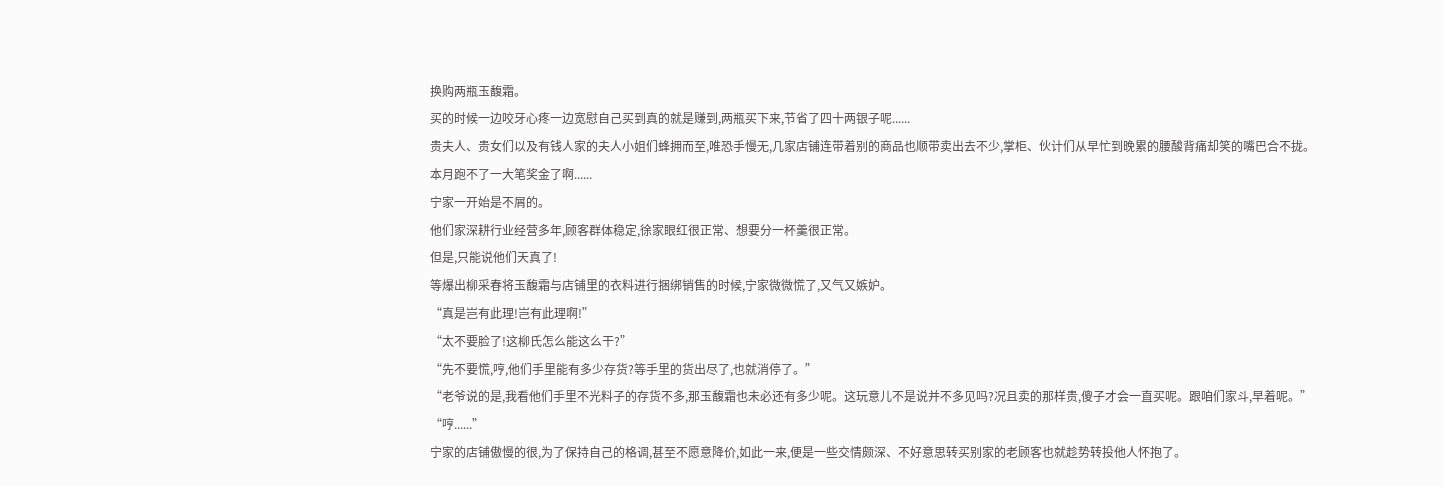换购两瓶玉馥霜。
买的时候一边咬牙心疼一边宽慰自己买到真的就是赚到,两瓶买下来,节省了四十两银子呢......
贵夫人、贵女们以及有钱人家的夫人小姐们蜂拥而至,唯恐手慢无,几家店铺连带着别的商品也顺带卖出去不少,掌柜、伙计们从早忙到晚累的腰酸背痛却笑的嘴巴合不拢。
本月跑不了一大笔奖金了啊......
宁家一开始是不屑的。
他们家深耕行业经营多年,顾客群体稳定,徐家眼红很正常、想要分一杯羹很正常。
但是,只能说他们天真了!
等爆出柳采春将玉馥霜与店铺里的衣料进行捆绑销售的时候,宁家微微慌了,又气又嫉妒。
“真是岂有此理!岂有此理啊!”
“太不要脸了!这柳氏怎么能这么干?”
“先不要慌,哼,他们手里能有多少存货?等手里的货出尽了,也就消停了。”
“老爷说的是,我看他们手里不光料子的存货不多,那玉馥霜也未必还有多少呢。这玩意儿不是说并不多见吗?况且卖的那样贵,傻子才会一直买呢。跟咱们家斗,早着呢。”
“哼......”
宁家的店铺傲慢的很,为了保持自己的格调,甚至不愿意降价,如此一来,便是一些交情颇深、不好意思转买别家的老顾客也就趁势转投他人怀抱了。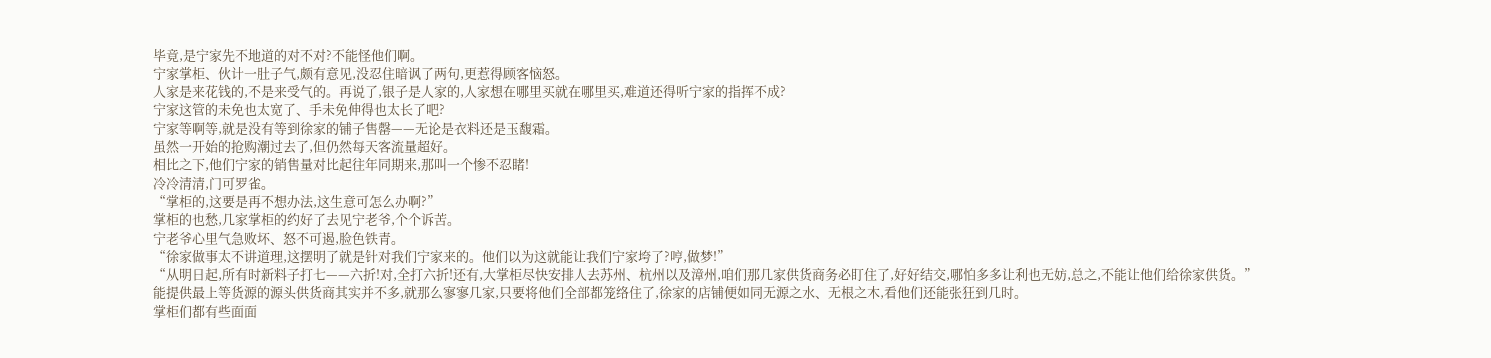毕竟,是宁家先不地道的对不对?不能怪他们啊。
宁家掌柜、伙计一肚子气,颇有意见,没忍住暗讽了两句,更惹得顾客恼怒。
人家是来花钱的,不是来受气的。再说了,银子是人家的,人家想在哪里买就在哪里买,难道还得听宁家的指挥不成?
宁家这管的未免也太宽了、手未免伸得也太长了吧?
宁家等啊等,就是没有等到徐家的铺子售罄——无论是衣料还是玉馥霜。
虽然一开始的抢购潮过去了,但仍然每天客流量超好。
相比之下,他们宁家的销售量对比起往年同期来,那叫一个惨不忍睹!
冷冷清清,门可罗雀。
“掌柜的,这要是再不想办法,这生意可怎么办啊?”
掌柜的也愁,几家掌柜的约好了去见宁老爷,个个诉苦。
宁老爷心里气急败坏、怒不可遏,脸色铁青。
“徐家做事太不讲道理,这摆明了就是针对我们宁家来的。他们以为这就能让我们宁家垮了?哼,做梦!”
“从明日起,所有时新料子打七——六折!对,全打六折!还有,大掌柜尽快安排人去苏州、杭州以及漳州,咱们那几家供货商务必盯住了,好好结交,哪怕多多让利也无妨,总之,不能让他们给徐家供货。”
能提供最上等货源的源头供货商其实并不多,就那么寥寥几家,只要将他们全部都笼络住了,徐家的店铺便如同无源之水、无根之木,看他们还能张狂到几时。
掌柜们都有些面面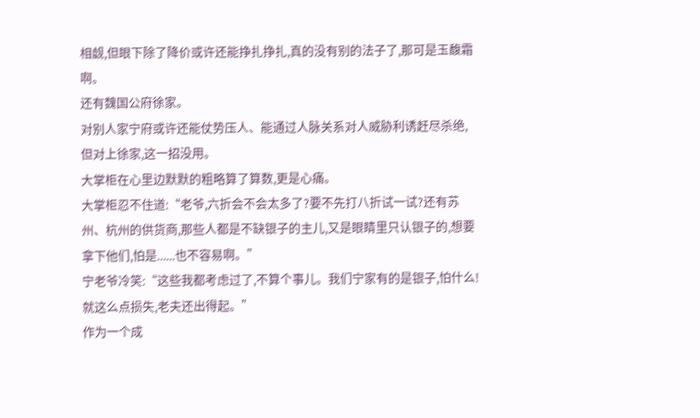相觑,但眼下除了降价或许还能挣扎挣扎,真的没有别的法子了,那可是玉馥霜啊。
还有魏国公府徐家。
对别人家宁府或许还能仗势压人、能通过人脉关系对人威胁利诱赶尽杀绝,但对上徐家,这一招没用。
大掌柜在心里边默默的粗略算了算数,更是心痛。
大掌柜忍不住道:“老爷,六折会不会太多了?要不先打八折试一试?还有苏州、杭州的供货商,那些人都是不缺银子的主儿,又是眼睛里只认银子的,想要拿下他们,怕是......也不容易啊。”
宁老爷冷笑:“这些我都考虑过了,不算个事儿。我们宁家有的是银子,怕什么!就这么点损失,老夫还出得起。”
作为一个成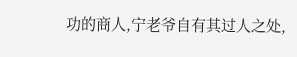功的商人,宁老爷自有其过人之处,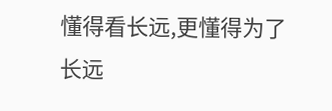懂得看长远,更懂得为了长远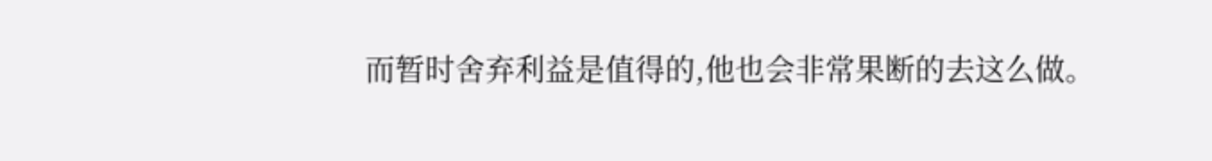而暂时舍弃利益是值得的,他也会非常果断的去这么做。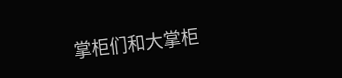掌柜们和大掌柜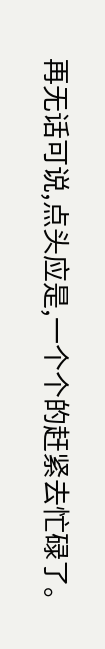再无话可说,点头应是,一个个的赶紧去忙碌了。